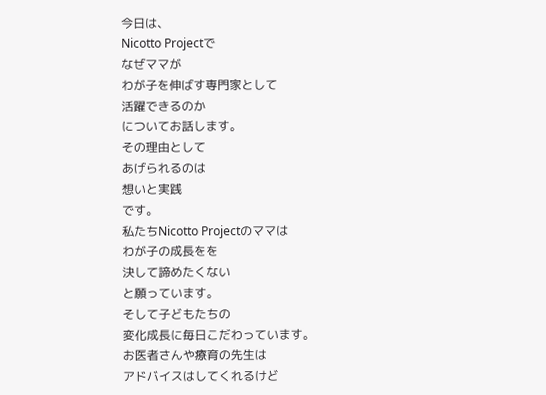今日は、
Nicotto Projectで
なぜママが
わが子を伸ばす専門家として
活躍できるのか
についてお話します。
その理由として
あげられるのは
想いと実践
です。
私たちNicotto Projectのママは
わが子の成長をを
決して諦めたくない
と願っています。
そして子どもたちの
変化成長に毎日こだわっています。
お医者さんや療育の先生は
アドバイスはしてくれるけど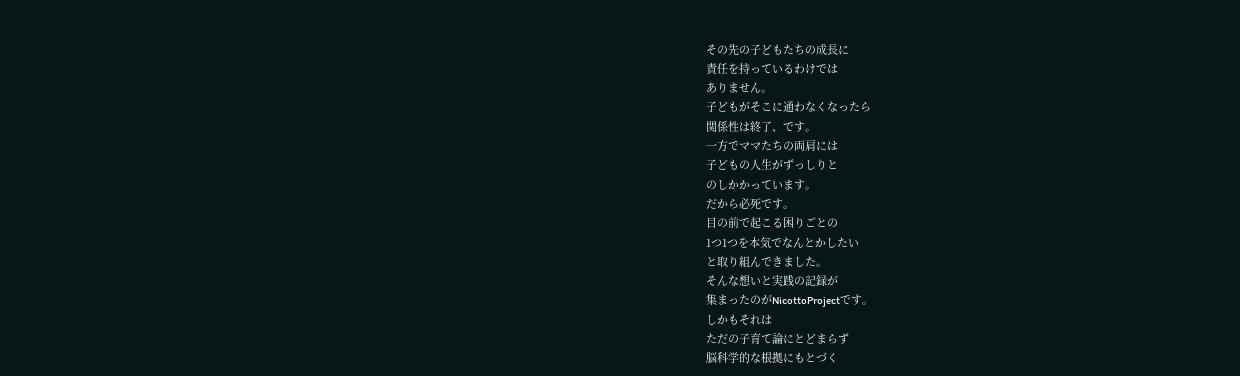その先の子どもたちの成長に
責任を持っているわけでは
ありません。
子どもがそこに通わなくなったら
関係性は終了、です。
一方でママたちの両肩には
子どもの人生がずっしりと
のしかかっています。
だから必死です。
目の前で起こる困りごとの
1つ1つを本気でなんとかしたい
と取り組んできました。
そんな想いと実践の記録が
集まったのがNicottoProjectです。
しかもそれは
ただの子育て論にとどまらず
脳科学的な根拠にもとづく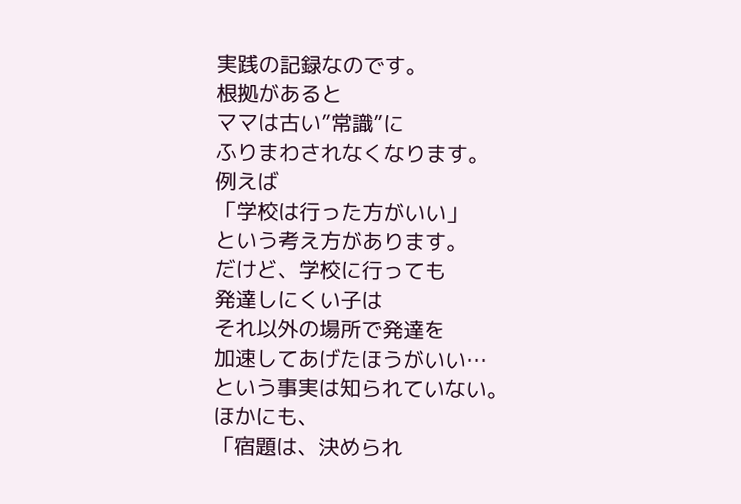実践の記録なのです。
根拠があると
ママは古い”常識”に
ふりまわされなくなります。
例えば
「学校は行った方がいい」
という考え方があります。
だけど、学校に行っても
発達しにくい子は
それ以外の場所で発達を
加速してあげたほうがいい…
という事実は知られていない。
ほかにも、
「宿題は、決められ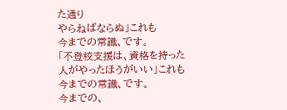た通り
やらねばならぬ」これも
今までの常識、です。
「不登校支援は、資格を持った
人がやったほうがいい」これも
今までの常識、です。
今までの、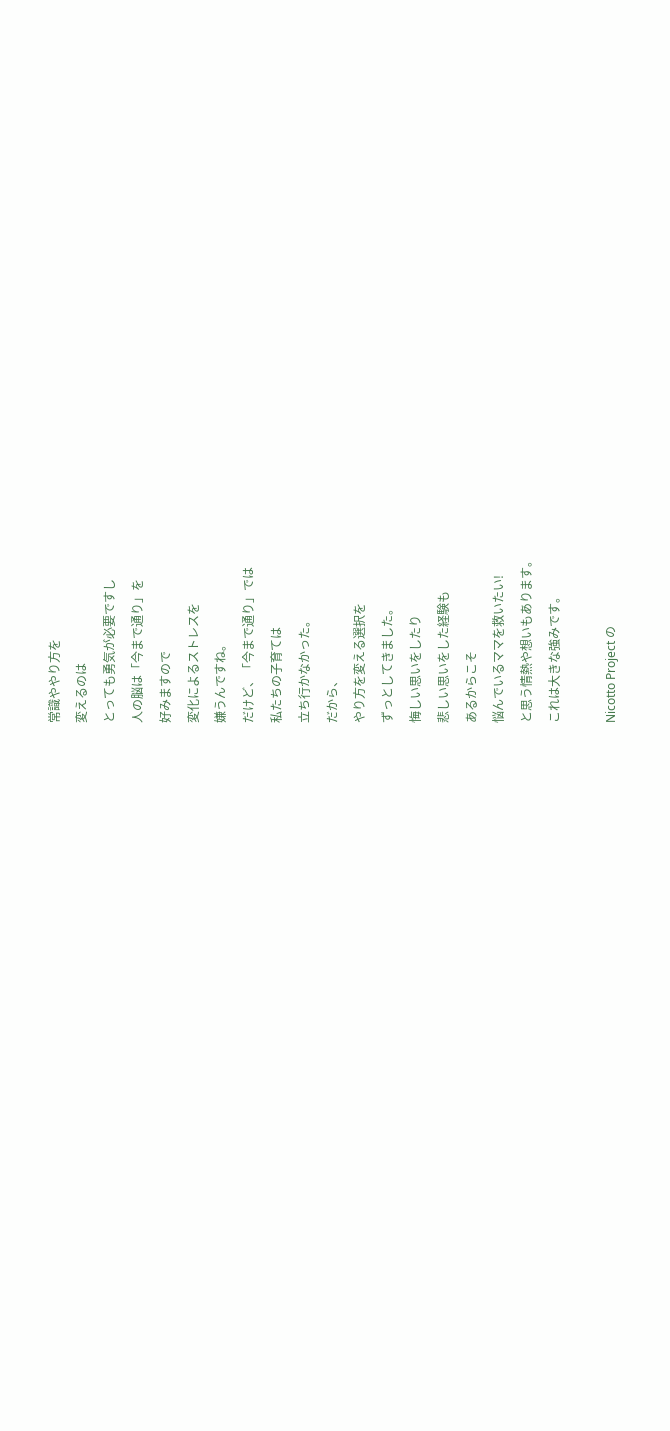常識ややり方を
変えるのは
とっても勇気が必要ですし
人の脳は「今まで通り」を
好みますので
変化によるストレスを
嫌うんですね。
だけど、「今まで通り」では
私たちの子育ては
立ち行かなかった。
だから、
やり方を変える選択を
ずっとしてきました。
悔しい思いをしたり
悲しい思いをした経験も
あるからこそ
悩んでいるママを救いたい!
と思う情熱や想いもあります。
これは大きな強みです。

Nicotto Project の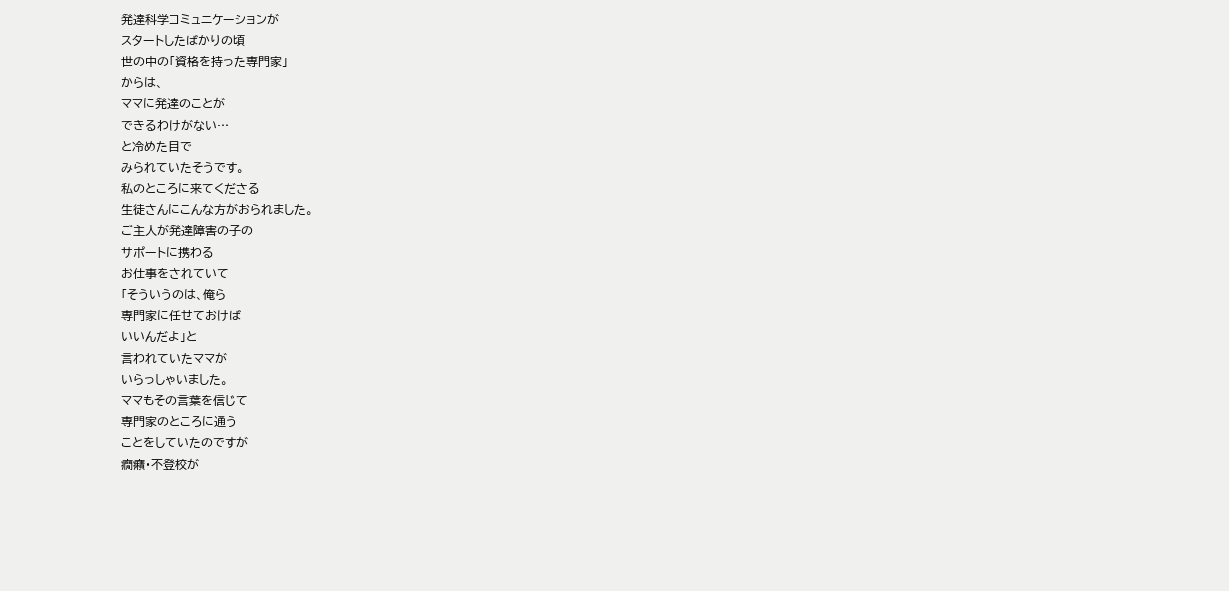発達科学コミュニケーションが
スタートしたばかりの頃
世の中の「資格を持った専門家」
からは、
ママに発達のことが
できるわけがない…
と冷めた目で
みられていたそうです。
私のところに来てくださる
生徒さんにこんな方がおられました。
ご主人が発達障害の子の
サポートに携わる
お仕事をされていて
「そういうのは、俺ら
専門家に任せておけば
いいんだよ」と
言われていたママが
いらっしゃいました。
ママもその言葉を信じて
専門家のところに通う
ことをしていたのですが
癇癪・不登校が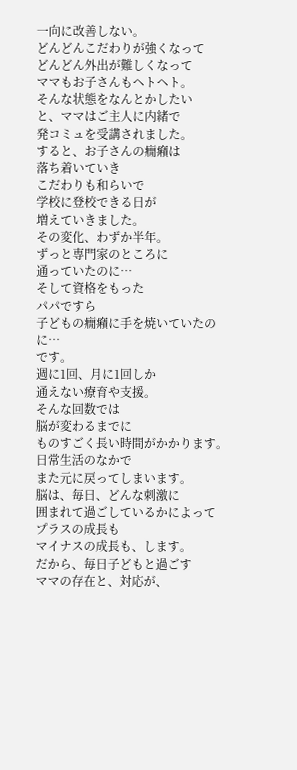一向に改善しない。
どんどんこだわりが強くなって
どんどん外出が難しくなって
ママもお子さんもヘトヘト。
そんな状態をなんとかしたい
と、ママはご主人に内緒で
発コミュを受講されました。
すると、お子さんの癇癪は
落ち着いていき
こだわりも和らいで
学校に登校できる日が
増えていきました。
その変化、わずか半年。
ずっと専門家のところに
通っていたのに…
そして資格をもった
パパですら
子どもの癇癪に手を焼いていたのに…
です。
週に1回、月に1回しか
通えない療育や支援。
そんな回数では
脳が変わるまでに
ものすごく長い時間がかかります。
日常生活のなかで
また元に戻ってしまいます。
脳は、毎日、どんな刺激に
囲まれて過ごしているかによって
プラスの成長も
マイナスの成長も、します。
だから、毎日子どもと過ごす
ママの存在と、対応が、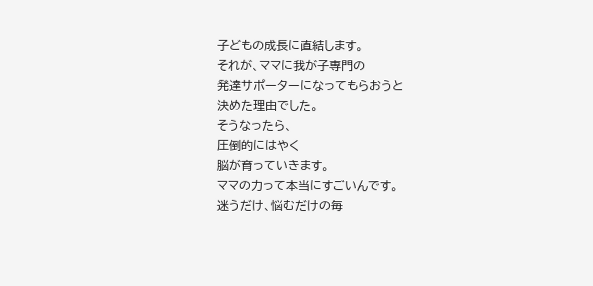子どもの成長に直結します。
それが、ママに我が子専門の
発達サポーターになってもらおうと
決めた理由でした。
そうなったら、
圧倒的にはやく
脳が育っていきます。
ママの力って本当にすごいんです。
迷うだけ、悩むだけの毎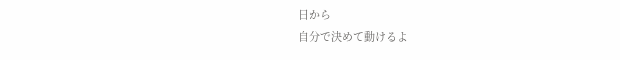日から
自分で決めて動けるよ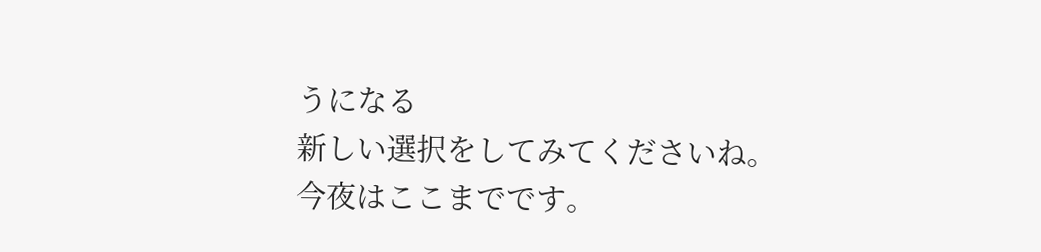うになる
新しい選択をしてみてくださいね。
今夜はここまでです。